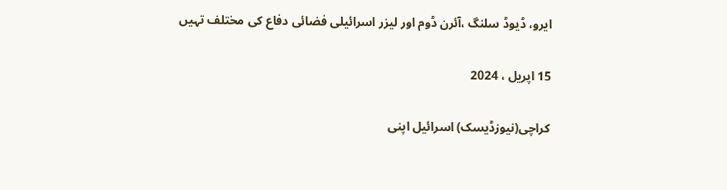ایرو، ڈیوڈ سلنگ ،آئرن ڈوم اور لیزر اسرائیلی فضائی دفاع کی مختلف تہیں

15 اپریل ، 2024

کراچی(نیوزڈیسک) اسرائیل اپنی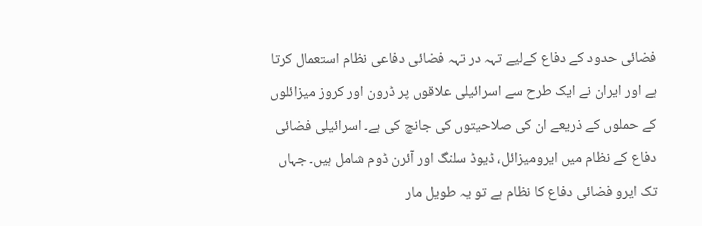فضائی حدود کے دفاع کےلیے تہہ در تہہ فضائی دفاعی نظام استعمال کرتا ہے اور ایران نے ایک طرح سے اسرائیلی علاقوں پر ڈرون اور کروز میزائلوں کے حملوں کے ذریعے ان کی صلاحیتوں کی جانچ کی ہے۔ اسرائیلی فضائی دفاع کے نظام میں ایرومیزائل، ڈیوڈ سلنگ اور آئرن ڈوم شامل ہیں۔ جہاں تک ایرو فضائی دفاع کا نظام ہے تو یہ طویل مار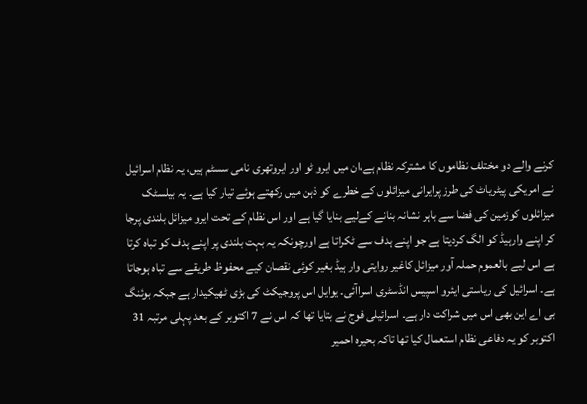کرنے والے دو مختلف نظاموں کا مشترکہ نظام ہے،ان میں ایرو ٹو اور ایروتھری نامی سسٹم ہیں، یہ نظام اسرائیل نے امریکی پیٹریاٹ کی طرز پرایرانی میزائلوں کے خطرے کو ذہن میں رکھتے ہوئے تیار کیا ہے۔ یہ بیلسٹک میزائلوں کوزمین کی فضا سے باہر نشانہ بنانے کےلیے بنایا گیا ہے اور اس نظام کے تحت ایرو میزائل بلندی پرجا کر اپنے وارہیڈ کو الگ کردیتا ہے جو اپنے ہدف سے ٹکراتا ہے اورچونکہ یہ بہت بلندی پر اپنے ہدف کو تباہ کرتا ہے اس لیے بالعموم حملہ آور میزائل کاغیر روایتی وار ہیڈ بغیر کوئی نقصان کیے محفوظ طریقے سے تباہ ہوجاتا ہے۔ اسرائیل کی ریاستی ایئرو اسپیس انڈسٹری اسراآئی۔ یوایل اس پروجیکٹ کی بڑی ٹھیکیدار ہے جبکہ بوئنگ بی اے این بھی اس میں شراکت دار ہے۔ اسرائیلی فوج نے بتایا تھا کہ اس نے 7 اکتوبر کے بعد پہلی مرتبہ 31 اکتوبر کو یہ دفاعی نظام استعمال کیا تھا تاکہ بحیرہ احمیر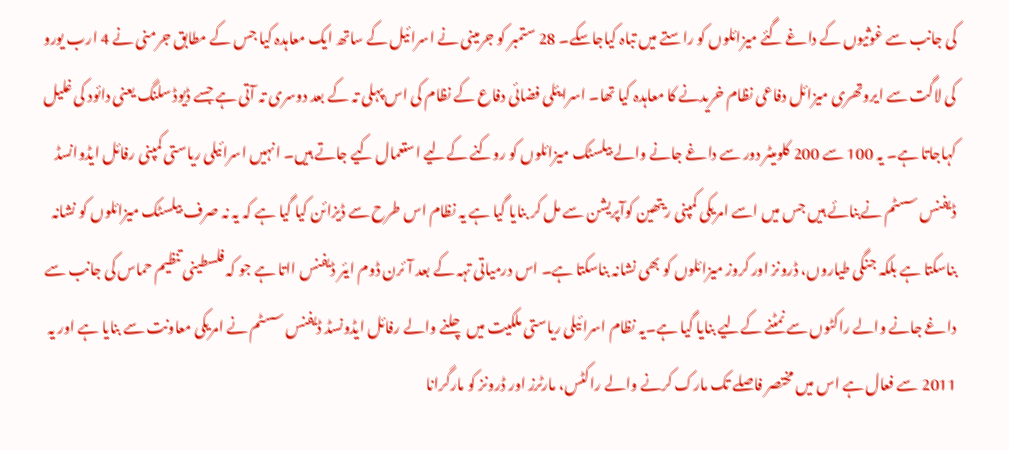کی جانب سے غوثیوں کے داغے گئے میزائلوں کو راستے میں تباہ کیاجاسکے۔ 28 ستمبر کو جرمینی نے اسرائیل کے ساتھ ایک معاہدہ کیا جس کے مطابق جرمنی نے 4 ارب یورو کی لاگت سے ایروتھری میزائل دفاعی نظام خریدنے کا معاہدہ کیا تھا۔ اسرایئلی فضائی دفاع کے نظام کی اس پہلی تہ کے بعد دوسری تہ آتی ہے جسے ڈیوڈ سلنگ یعنی دائود کی غلیل کہاجاتا ہے۔ یہ 100 سے 200 کلومیٹر دور سے داغے جانے والے بیلسٹک میزائلوں کو روکنے کےلیے استعمال کیے جاتے ہیں۔ انہیں اسرائیلی ریاستی کمپنی رفائل ایڈوانسڈ ڈیفنس سسٹم نےبنائے ہیں جس میں اسے امریکی کمپنی ریتھین کوآپریشن سے مل کر بنایا گیا ہے یہ نظام اس طرح سے ڈیزائن کیا گیا ہے کہ یہ نہ صرف بیلسٹک میزائلوں کو نشانہ بناسکتا ہے بلکہ جنگی طیاروں، ڈرونز اور کروز میزائلوں کو بھی نشانہ بناسکتا ہے۔ اس درمیاتی تہہ کے بعد آئرن ڈوم ایئر ڈیفنس ااتا ہے جو کہ فلسطینی تنظیم حماس کی جانب سے داغے جانے والے راکٹوں سے نمٹنے کےلیے بنایا گیا ہے۔یہ نظام اسرائیلی ریاستی ملکیت میں چلنے والے رفائل ایڈونسڈ ڈیفنس سسٹم نے امریکی معاونت سے بنایا ہے اور یہ 2011 سے فعال ہے اس میں مختصر فاصلے تک مارک کرنے والے راکٹس، مارٹرز اور ڈرونز کو مارگرانا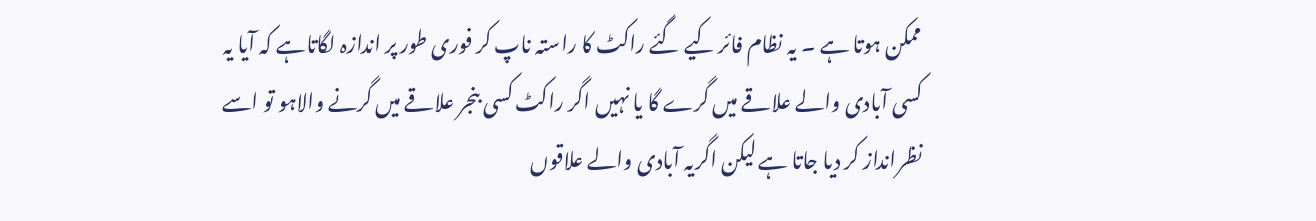ممکن ہوتا ہے ۔ یہ نظام فائر کیے گئے راکٹ کا راستہ ناپ کر فوری طور پر اندازہ لگاتاہے کہ آیا یہ کسی آبادی والے علاقے میں گرے گا یا نہیں اگر راکٹ کسی بنجر علاقے میں گرنے والاہو تو اسے نظرانداز کر دیا جاتا ہے لیکن اگریہ آبادی والے علاقوں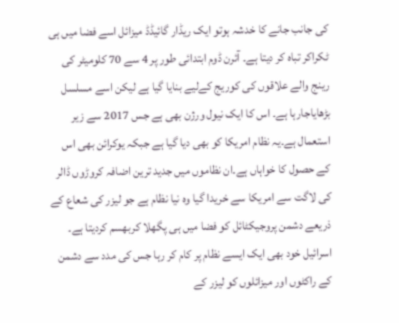کی جانب جانے کا خدشہ ہوتو ایک ریڈار گائیڈڈ میزائل اسے فضا میں ہی ٹکراکر تباہ کر دیتا ہے۔ آئرن ڈوم ابتدائی طور پر 4 سے 70 کلومیٹر کی رینج والے علاقوں کی کوریج کےلیے بنایا گیا ہے لیکن اسے مسلسل بڑھایاجارہا ہے۔ اس کا ایک نیول ورژن بھی ہے جس 2017 سے زیر استعمال ہے۔یہ نظام امریکا کو بھی دیا گیا ہے جبکہ یوکرائن بھی اس کے حصول کا خواہاں ہے۔ان نظاموں میں جدید ترین اضافہ کروڑوں ڈالر کی لاگت سے امریکا سے خریدا گیا وہ نیا نظام ہے جو لیزر کی شعاع کے ذریعے دشمن پروجیکٹائل کو فضا میں ہی پگھلا کربھسم کردیتا ہے۔ اسرائیل خود بھی ایک ایسے نظام پر کام کر رہا جس کی مدد سے دشمن کے راکٹوں اور میزائلوں کو لیزر کے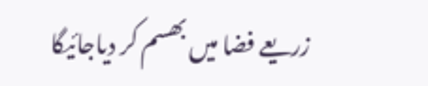زریعے فضا میں بھسم کر دیاجائیگا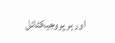اور ہر پروجیکٹائل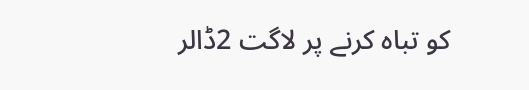کو تباہ کرنے پر لاگت 2ڈالر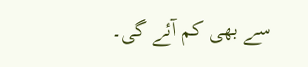سے بھی کم آئے گی۔